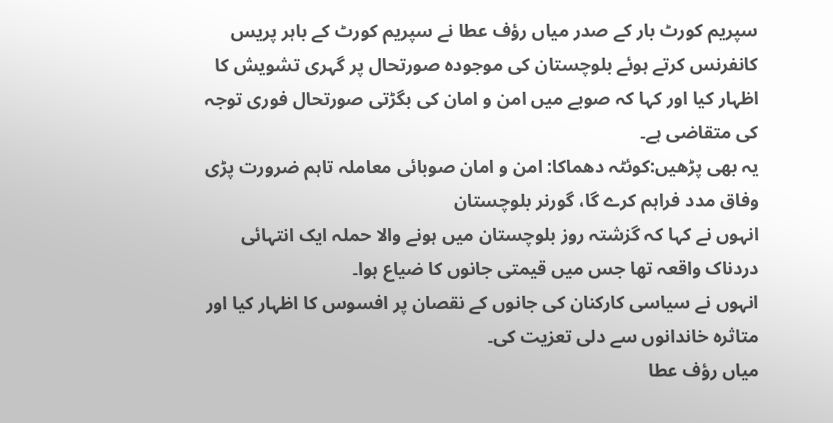سپریم کورٹ بار کے صدر میاں رؤف عطا نے سپریم کورٹ کے باہر پریس کانفرنس کرتے ہوئے بلوچستان کی موجودہ صورتحال پر گہری تشویش کا اظہار کیا اور کہا کہ صوبے میں امن و امان کی بگڑتی صورتحال فوری توجہ کی متقاضی ہے۔
یہ بھی پڑھیں:کوئٹہ دھماکا: امن و امان صوبائی معاملہ تاہم ضرورت پڑی وفاق مدد فراہم کرے گا، گورنر بلوچستان
انہوں نے کہا کہ گزشتہ روز بلوچستان میں ہونے والا حملہ ایک انتہائی دردناک واقعہ تھا جس میں قیمتی جانوں کا ضیاع ہوا۔
انہوں نے سیاسی کارکنان کی جانوں کے نقصان پر افسوس کا اظہار کیا اور متاثرہ خاندانوں سے دلی تعزیت کی۔
میاں رؤف عطا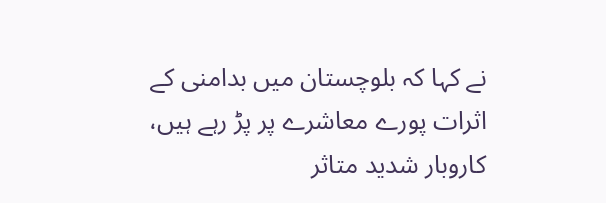نے کہا کہ بلوچستان میں بدامنی کے اثرات پورے معاشرے پر پڑ رہے ہیں، کاروبار شدید متاثر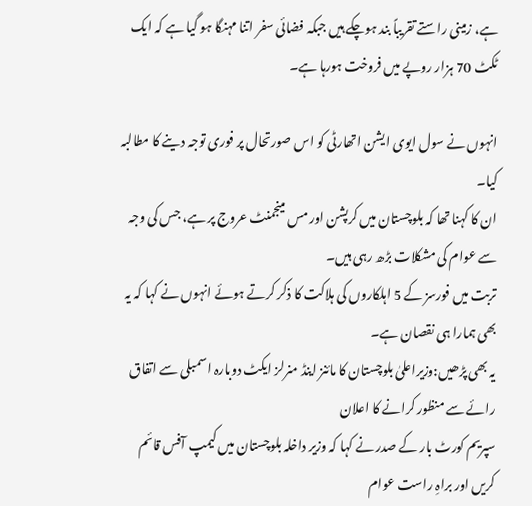ہے، زمینی راستے تقریباً بند ہوچکے ہیں جبکہ فضائی سفر اتنا مہنگا ہو گیا ہے کہ ایک ٹکٹ 70 ہزار روپے میں فروخت ہورہا ہے۔

انہوں نے سول ایوی ایشن اتھارٹی کو اس صورتحال پر فوری توجہ دینے کا مطالبہ کیا۔
ان کا کہنا تھا کہ بلوچستان میں کرپشن اور مس مینجمنٹ عروج پر ہے، جس کی وجہ سے عوام کی مشکلات بڑھ رہی ہیں۔
تربت میں فورسز کے 5 اہلکاروں کی ہلاکت کا ذکر کرتے ہوئے انہوں نے کہا کہ یہ بھی ہمارا ہی نقصان ہے۔
یہ بھی پڑھیں:وزیراعلیٰ بلوچستان کا مائنز اینڈ منرلز ایکٹ دوبارہ اسمبلی سے اتفاق رائے سے منظور کرانے کا اعلان
سپریم کورٹ بار کے صدر نے کہا کہ وزیر داخلہ بلوچستان میں کیمپ آفس قائم کریں اور براہِ راست عوام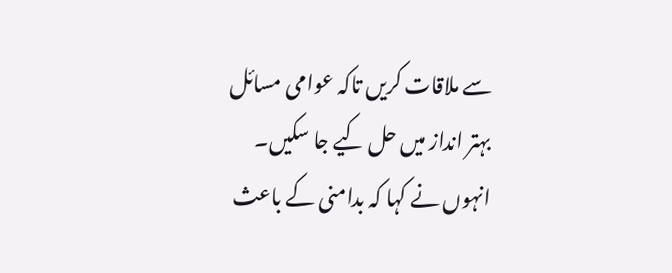سے ملاقات کریں تاکہ عوامی مسائل بہتر انداز میں حل کیے جا سکیں۔
انہوں نے کہا کہ بدامنی کے باعث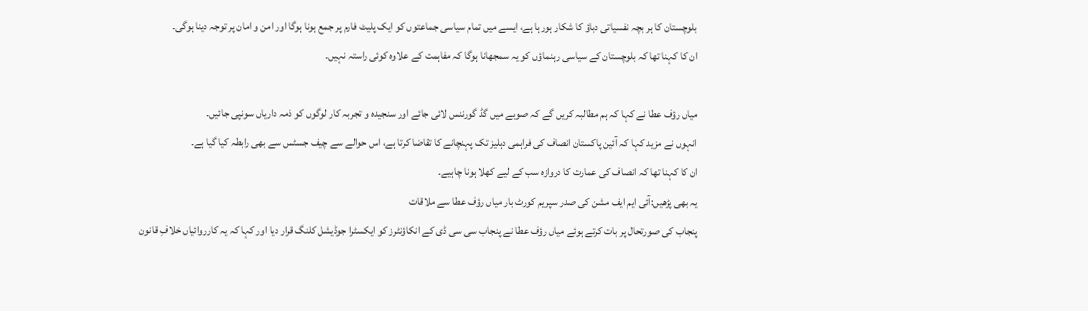بلوچستان کا ہر بچہ نفسیاتی دباؤ کا شکار ہورہا ہے، ایسے میں تمام سیاسی جماعتوں کو ایک پلیٹ فارم پر جمع ہونا ہوگا اور امن و امان پر توجہ دینا ہوگی۔
ان کا کہنا تھا کہ بلوچستان کے سیاسی رہنماؤں کو یہ سمجھانا ہوگا کہ مفاہمت کے علاوہ کوئی راستہ نہیں۔

میاں رؤف عطا نے کہا کہ ہم مطالبہ کریں گے کہ صوبے میں گڈ گورننس لائی جائے اور سنجیدہ و تجربہ کار لوگوں کو ذمہ داریاں سونپی جائیں۔
انہوں نے مزید کہا کہ آئین پاکستان انصاف کی فراہمی دہلیز تک پہنچانے کا تقاضا کرتا ہے، اس حوالے سے چیف جسٹس سے بھی رابطہ کیا گیا ہے۔
ان کا کہنا تھا کہ انصاف کی عمارت کا دروازہ سب کے لیے کھلا ہونا چاہیے۔
یہ بھی پڑھیں:آئی ایم ایف مشن کی صدر سپریم کورٹ بار میاں رؤف عطا سے ملاقات
پنجاب کی صورتحال پر بات کرتے ہوئے میاں رؤف عطا نے پنجاب سی سی ڈی کے انکاؤنٹرز کو ایکسٹرا جوڈیشل کلنگ قرار دیا اور کہا کہ یہ کارروائیاں خلافِ قانون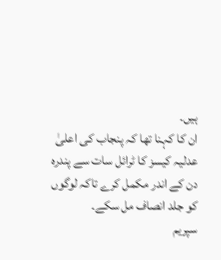ہیں۔
ان کا کہنا تھا کہ پنجاب کی اعلیٰ عدلیہ کیسز کا ٹرائل سات سے پندرہ دن کے اندر مکمل کرے تاکہ لوگوں کو جلد انصاف مل سکے۔
سپریم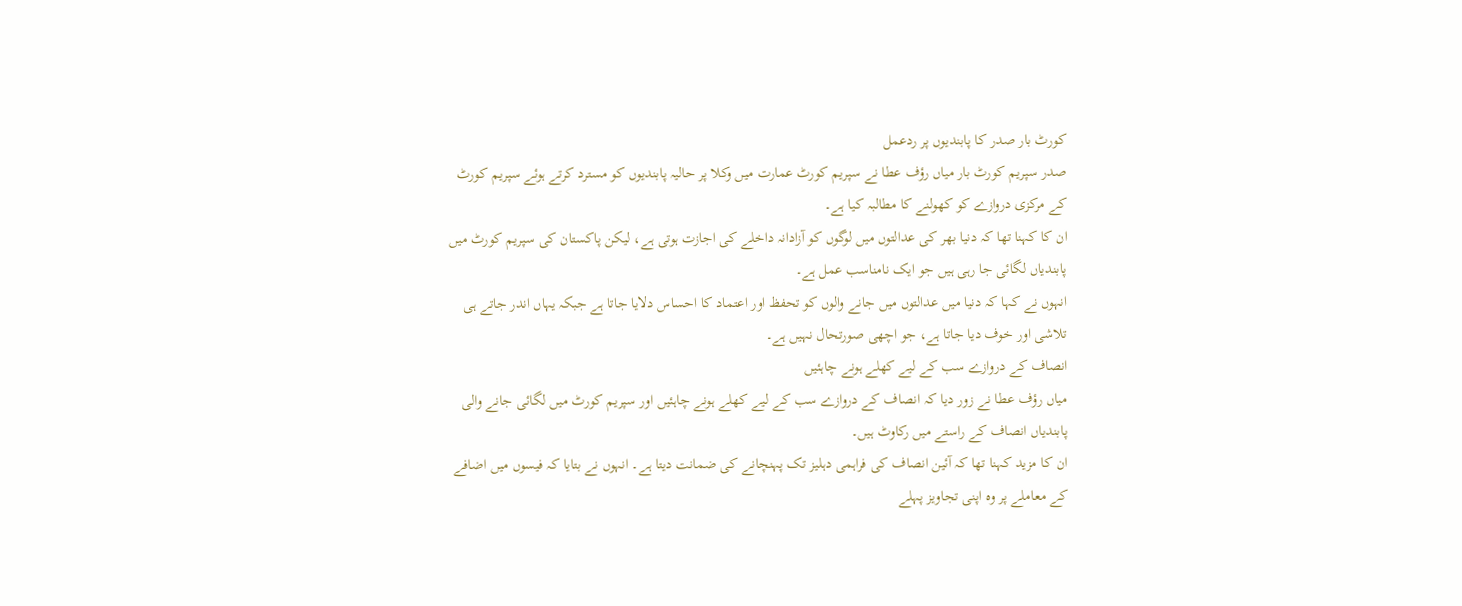کورٹ بار صدر کا پابندیوں پر ردعمل
صدر سپریم کورٹ بار میاں رؤف عطا نے سپریم کورٹ عمارت میں وکلا پر حالیہ پابندیوں کو مسترد کرتے ہوئے سپریم کورٹ کے مرکزی دروازے کو کھولنے کا مطالبہ کیا ہے۔
ان کا کہنا تھا کہ دنیا بھر کی عدالتوں میں لوگوں کو آزادانہ داخلے کی اجازت ہوتی ہے، لیکن پاکستان کی سپریم کورٹ میں پابندیاں لگائی جا رہی ہیں جو ایک نامناسب عمل ہے۔
انہوں نے کہا کہ دنیا میں عدالتوں میں جانے والوں کو تحفظ اور اعتماد کا احساس دلایا جاتا ہے جبکہ یہاں اندر جاتے ہی تلاشی اور خوف دیا جاتا ہے، جو اچھی صورتحال نہیں ہے۔
انصاف کے دروازے سب کے لیے کھلے ہونے چاہئیں
میاں رؤف عطا نے زور دیا کہ انصاف کے دروازے سب کے لیے کھلے ہونے چاہئیں اور سپریم کورٹ میں لگائی جانے والی پابندیاں انصاف کے راستے میں رکاوٹ ہیں۔
ان کا مزید کہنا تھا کہ آئین انصاف کی فراہمی دہلیز تک پہنچانے کی ضمانت دیتا ہے۔ انہوں نے بتایا کہ فیسوں میں اضافے کے معاملے پر وہ اپنی تجاویز پہلے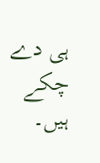ہی دے چکے ہیں۔